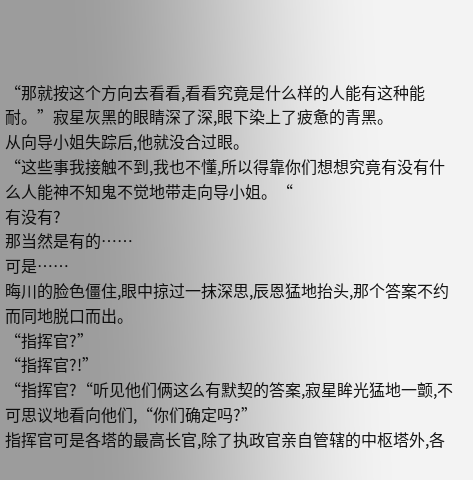“那就按这个方向去看看,看看究竟是什么样的人能有这种能耐。”寂星灰黑的眼睛深了深,眼下染上了疲惫的青黑。
从向导小姐失踪后,他就没合过眼。
“这些事我接触不到,我也不懂,所以得靠你们想想究竟有没有什么人能神不知鬼不觉地带走向导小姐。“
有没有?
那当然是有的……
可是……
晦川的脸色僵住,眼中掠过一抹深思,辰恩猛地抬头,那个答案不约而同地脱口而出。
“指挥官?”
“指挥官?!”
“指挥官?“听见他们俩这么有默契的答案,寂星眸光猛地一颤,不可思议地看向他们,“你们确定吗?”
指挥官可是各塔的最高长官,除了执政官亲自管辖的中枢塔外,各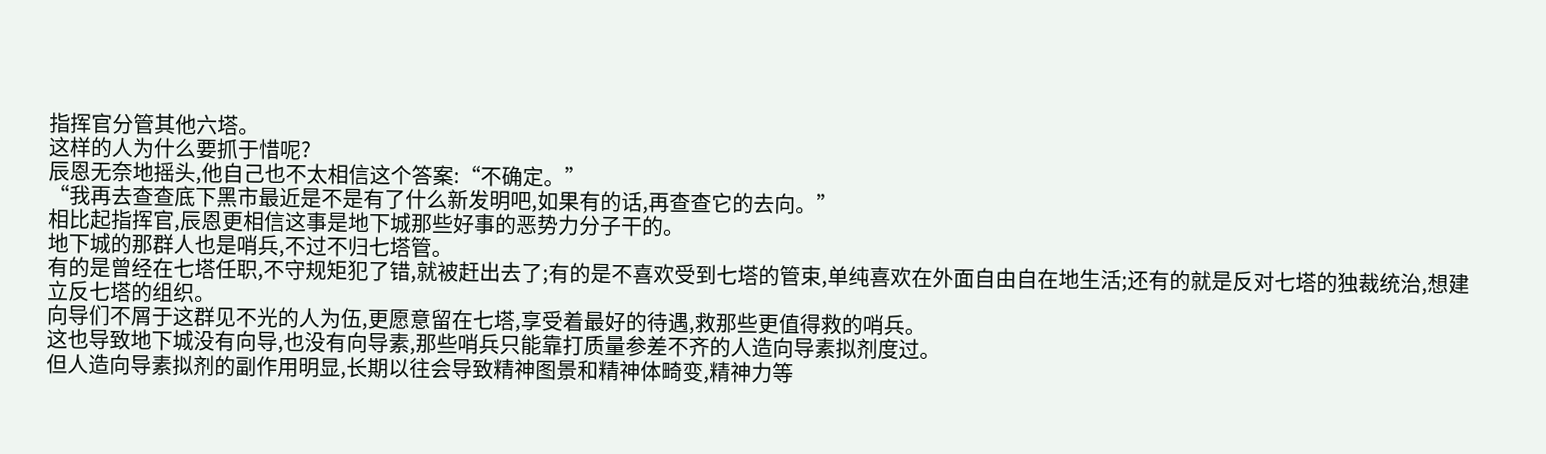指挥官分管其他六塔。
这样的人为什么要抓于惜呢?
辰恩无奈地摇头,他自己也不太相信这个答案:“不确定。”
“我再去查查底下黑市最近是不是有了什么新发明吧,如果有的话,再查查它的去向。”
相比起指挥官,辰恩更相信这事是地下城那些好事的恶势力分子干的。
地下城的那群人也是哨兵,不过不归七塔管。
有的是曾经在七塔任职,不守规矩犯了错,就被赶出去了;有的是不喜欢受到七塔的管束,单纯喜欢在外面自由自在地生活;还有的就是反对七塔的独裁统治,想建立反七塔的组织。
向导们不屑于这群见不光的人为伍,更愿意留在七塔,享受着最好的待遇,救那些更值得救的哨兵。
这也导致地下城没有向导,也没有向导素,那些哨兵只能靠打质量参差不齐的人造向导素拟剂度过。
但人造向导素拟剂的副作用明显,长期以往会导致精神图景和精神体畸变,精神力等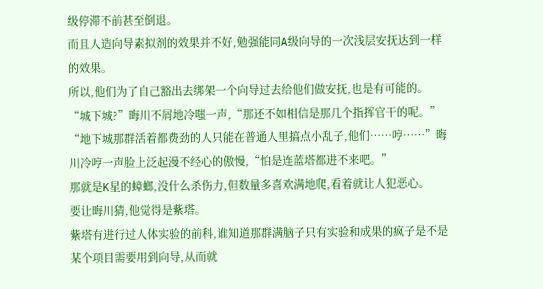级停滞不前甚至倒退。
而且人造向导素拟剂的效果并不好,勉强能同A级向导的一次浅层安抚达到一样的效果。
所以,他们为了自己豁出去绑架一个向导过去给他们做安抚,也是有可能的。
“城下城?”晦川不屑地冷嗤一声,“那还不如相信是那几个指挥官干的呢。”
“地下城那群活着都费劲的人只能在普通人里搞点小乱子,他们……哼……”晦川冷哼一声脸上泛起漫不经心的傲慢,“怕是连蓝塔都进不来吧。”
那就是K星的蟑螂,没什么杀伤力,但数量多喜欢满地爬,看着就让人犯恶心。
要让晦川猜,他觉得是紫塔。
紫塔有进行过人体实验的前科,谁知道那群满脑子只有实验和成果的疯子是不是某个项目需要用到向导,从而就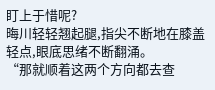盯上于惜呢?
晦川轻轻翘起腿,指尖不断地在膝盖轻点,眼底思绪不断翻涌。
“那就顺着这两个方向都去查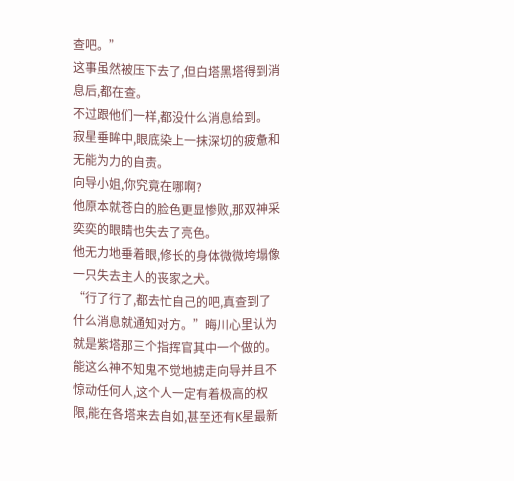查吧。”
这事虽然被压下去了,但白塔黑塔得到消息后,都在查。
不过跟他们一样,都没什么消息给到。
寂星垂眸中,眼底染上一抹深切的疲惫和无能为力的自责。
向导小姐,你究竟在哪啊?
他原本就苍白的脸色更显惨败,那双神采奕奕的眼睛也失去了亮色。
他无力地垂着眼,修长的身体微微垮塌像一只失去主人的丧家之犬。
“行了行了,都去忙自己的吧,真查到了什么消息就通知对方。”晦川心里认为就是紫塔那三个指挥官其中一个做的。
能这么神不知鬼不觉地掳走向导并且不惊动任何人,这个人一定有着极高的权限,能在各塔来去自如,甚至还有K星最新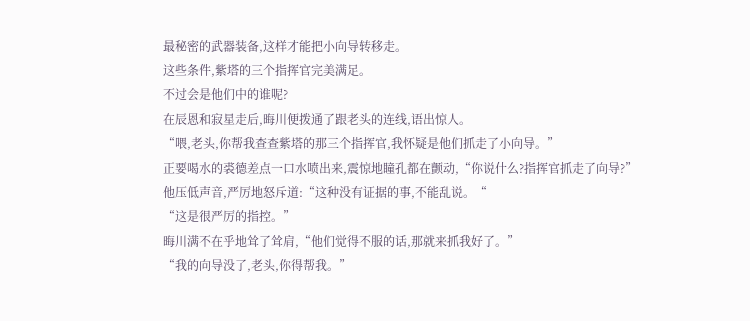最秘密的武器装备,这样才能把小向导转移走。
这些条件,紫塔的三个指挥官完美满足。
不过会是他们中的谁呢?
在辰恩和寂星走后,晦川便拨通了跟老头的连线,语出惊人。
“喂,老头,你帮我查查紫塔的那三个指挥官,我怀疑是他们抓走了小向导。”
正要喝水的裘德差点一口水喷出来,震惊地瞳孔都在颤动,“你说什么?指挥官抓走了向导?”
他压低声音,严厉地怒斥道:“这种没有证据的事,不能乱说。“
“这是很严厉的指控。”
晦川满不在乎地耸了耸肩,“他们觉得不服的话,那就来抓我好了。”
“我的向导没了,老头,你得帮我。”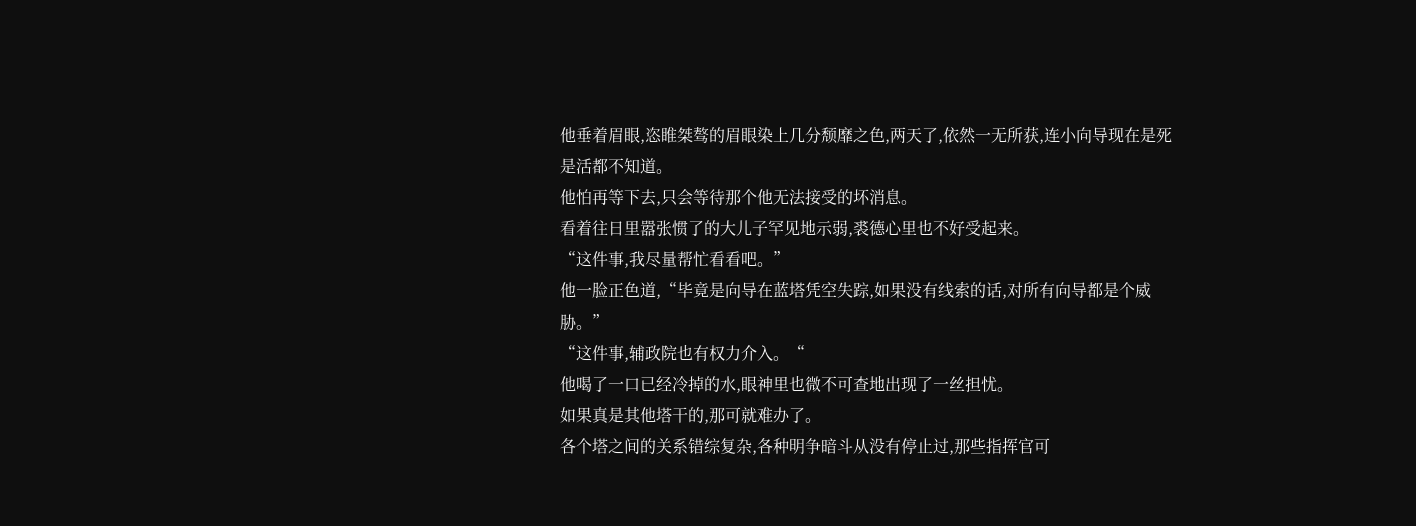他垂着眉眼,恣睢桀骜的眉眼染上几分颓靡之色,两天了,依然一无所获,连小向导现在是死是活都不知道。
他怕再等下去,只会等待那个他无法接受的坏消息。
看着往日里嚣张惯了的大儿子罕见地示弱,裘德心里也不好受起来。
“这件事,我尽量帮忙看看吧。”
他一脸正色道,“毕竟是向导在蓝塔凭空失踪,如果没有线索的话,对所有向导都是个威胁。”
“这件事,辅政院也有权力介入。“
他喝了一口已经冷掉的水,眼神里也微不可查地出现了一丝担忧。
如果真是其他塔干的,那可就难办了。
各个塔之间的关系错综复杂,各种明争暗斗从没有停止过,那些指挥官可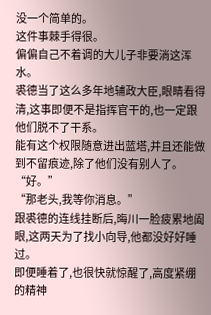没一个简单的。
这件事棘手得很。
偏偏自己不着调的大儿子非要淌这浑水。
裘德当了这么多年地辅政大臣,眼睛看得清,这事即便不是指挥官干的,也一定跟他们脱不了干系。
能有这个权限随意进出蓝塔,并且还能做到不留痕迹,除了他们没有别人了。
“好。”
“那老头,我等你消息。”
跟裘德的连线挂断后,晦川一脸疲累地阖眼,这两天为了找小向导,他都没好好睡过。
即便睡着了,也很快就惊醒了,高度紧绷的精神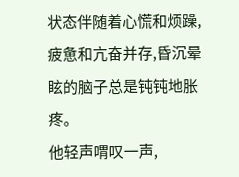状态伴随着心慌和烦躁,疲惫和亢奋并存,昏沉晕眩的脑子总是钝钝地胀疼。
他轻声喟叹一声,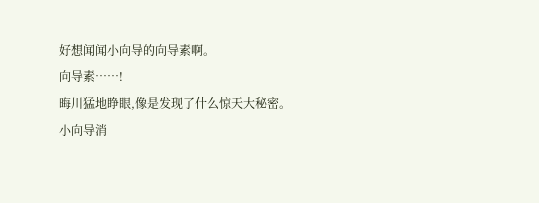好想闻闻小向导的向导素啊。
向导素……!
晦川猛地睁眼,像是发现了什么惊天大秘密。
小向导消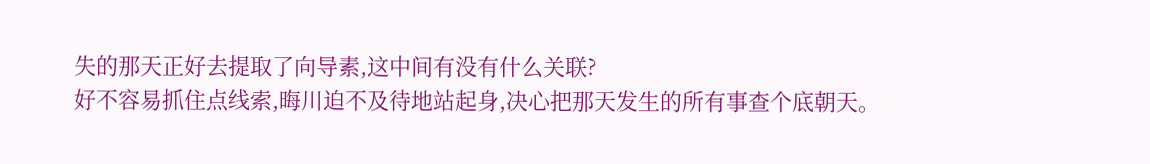失的那天正好去提取了向导素,这中间有没有什么关联?
好不容易抓住点线索,晦川迫不及待地站起身,决心把那天发生的所有事查个底朝天。